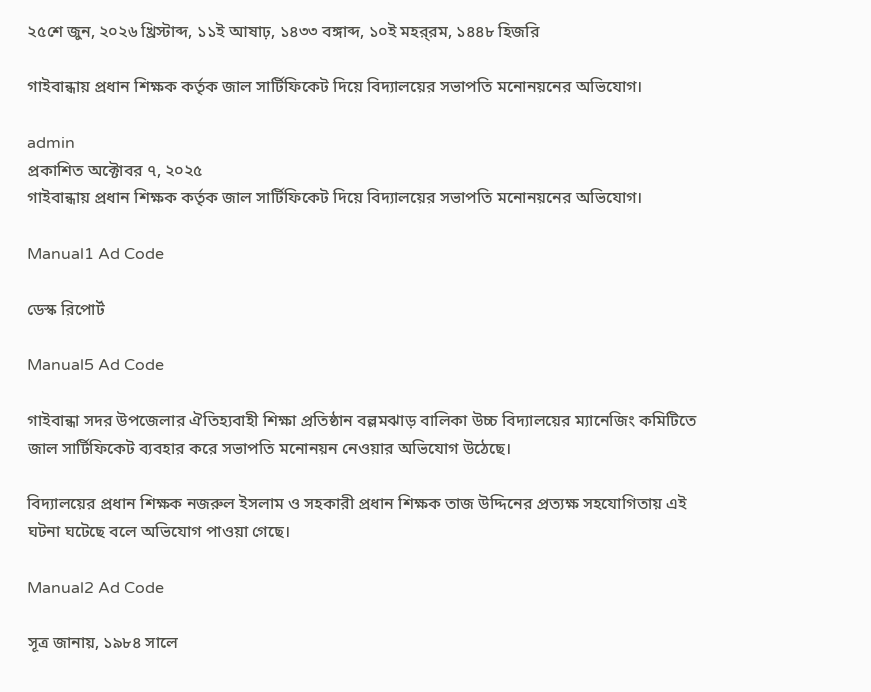২৫শে জুন, ২০২৬ খ্রিস্টাব্দ, ১১ই আষাঢ়, ১৪৩৩ বঙ্গাব্দ, ১০ই মহর্‌রম, ১৪৪৮ হিজরি

গাইবান্ধায় প্রধান শিক্ষক কর্তৃক জাল সার্টিফিকেট দিয়ে বিদ্যালয়ের সভাপতি মনোনয়নের অভিযোগ।

admin
প্রকাশিত অক্টোবর ৭, ২০২৫
গাইবান্ধায় প্রধান শিক্ষক কর্তৃক জাল সার্টিফিকেট দিয়ে বিদ্যালয়ের সভাপতি মনোনয়নের অভিযোগ।

Manual1 Ad Code

ডেস্ক রিপোর্ট

Manual5 Ad Code

গাইবান্ধা সদর উপজেলার ঐতিহ্যবাহী শিক্ষা প্রতিষ্ঠান বল্লমঝাড় বালিকা উচ্চ বিদ্যালয়ের ম্যানেজিং কমিটিতে জাল সার্টিফিকেট ব্যবহার করে সভাপতি মনোনয়ন নেওয়ার অভিযোগ উঠেছে।

বিদ্যালয়ের প্রধান শিক্ষক নজরুল ইসলাম ও সহকারী প্রধান শিক্ষক তাজ উদ্দিনের প্রত্যক্ষ সহযোগিতায় এই ঘটনা ঘটেছে বলে অভিযোগ পাওয়া গেছে।

Manual2 Ad Code

সূত্র জানায়, ১৯৮৪ সালে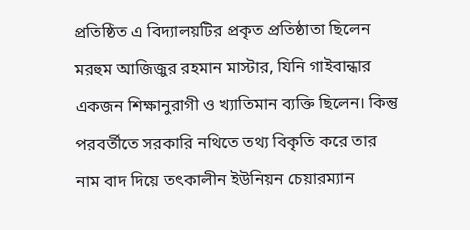প্রতিষ্ঠিত এ বিদ্যালয়টির প্রকৃত প্রতিষ্ঠাতা ছিলেন মরহুম আজিজুর রহমান মাস্টার, যিনি গাইবান্ধার একজন শিক্ষানুরাগী ও খ্যাতিমান ব্যক্তি ছিলেন। কিন্তু পরবর্তীতে সরকারি নথিতে তথ্য বিকৃতি করে তার নাম বাদ দিয়ে তৎকালীন ইউনিয়ন চেয়ারম্যান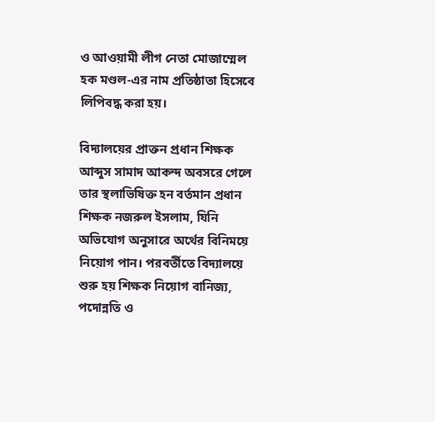ও আওয়ামী লীগ নেতা মোজাম্মেল হক মণ্ডল-এর নাম প্রতিষ্ঠাতা হিসেবে লিপিবদ্ধ করা হয়।

বিদ্যালয়ের প্রাক্তন প্রধান শিক্ষক আব্দুস সামাদ আকন্দ অবসরে গেলে তার স্থলাভিষিক্ত হন বর্তমান প্রধান শিক্ষক নজরুল ইসলাম, যিনি অভিযোগ অনুসারে অর্থের বিনিময়ে নিয়োগ পান। পরবর্তীতে বিদ্যালয়ে শুরু হয় শিক্ষক নিয়োগ বানিজ্য, পদোন্নতি ও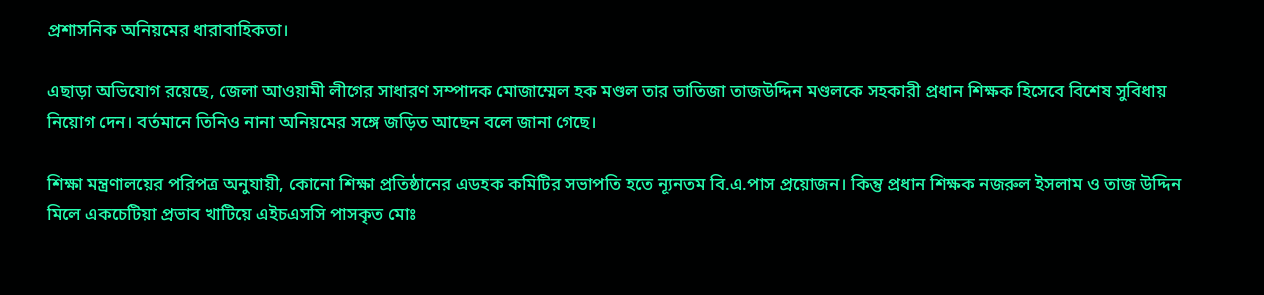প্রশাসনিক অনিয়মের ধারাবাহিকতা।

এছাড়া অভিযোগ রয়েছে, জেলা আওয়ামী লীগের সাধারণ সম্পাদক মোজাম্মেল হক মণ্ডল তার ভাতিজা তাজউদ্দিন মণ্ডলকে সহকারী প্রধান শিক্ষক হিসেবে বিশেষ সুবিধায় নিয়োগ দেন। বর্তমানে তিনিও নানা অনিয়মের সঙ্গে জড়িত আছেন বলে জানা গেছে।

শিক্ষা মন্ত্রণালয়ের পরিপত্র অনুযায়ী, কোনো শিক্ষা প্রতিষ্ঠানের এডহক কমিটির সভাপতি হতে ন্যূনতম বি.এ.পাস প্রয়োজন। কিন্তু প্রধান শিক্ষক নজরুল ইসলাম ও তাজ উদ্দিন মিলে একচেটিয়া প্রভাব খাটিয়ে এইচএসসি পাসকৃত মোঃ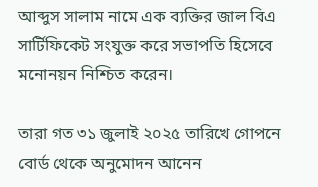আব্দুস সালাম নামে এক ব্যক্তির জাল বিএ সার্টিফিকেট সংযুক্ত করে সভাপতি হিসেবে মনোনয়ন নিশ্চিত করেন।

তারা গত ৩১ জুলাই ২০২৫ তারিখে গোপনে বোর্ড থেকে অনুমোদন আনেন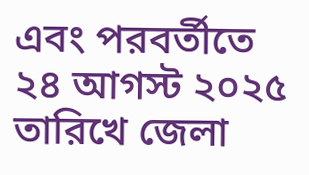এবং পরবর্তীতে ২৪ আগস্ট ২০২৫ তারিখে জেলা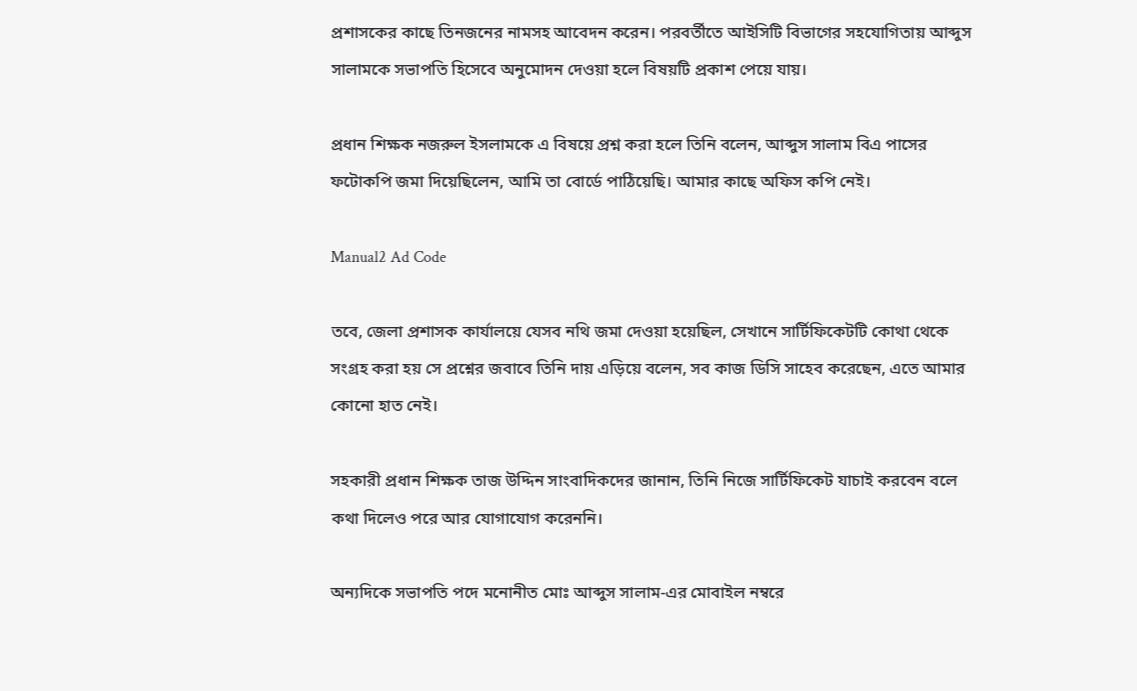প্রশাসকের কাছে তিনজনের নামসহ আবেদন করেন। পরবর্তীতে আইসিটি বিভাগের সহযোগিতায় আব্দুস সালামকে সভাপতি হিসেবে অনুমোদন দেওয়া হলে বিষয়টি প্রকাশ পেয়ে যায়।

প্রধান শিক্ষক নজরুল ইসলামকে এ বিষয়ে প্রশ্ন করা হলে তিনি বলেন, আব্দুস সালাম বিএ পাসের ফটোকপি জমা দিয়েছিলেন, আমি তা বোর্ডে পাঠিয়েছি। আমার কাছে অফিস কপি নেই।

Manual2 Ad Code

তবে, জেলা প্রশাসক কার্যালয়ে যেসব নথি জমা দেওয়া হয়েছিল, সেখানে সার্টিফিকেটটি কোথা থেকে সংগ্রহ করা হয় সে প্রশ্নের জবাবে তিনি দায় এড়িয়ে বলেন, সব কাজ ডিসি সাহেব করেছেন, এতে আমার কোনো হাত নেই।

সহকারী প্রধান শিক্ষক তাজ উদ্দিন সাংবাদিকদের জানান, তিনি নিজে সার্টিফিকেট যাচাই করবেন বলে কথা দিলেও পরে আর যোগাযোগ করেননি।

অন্যদিকে সভাপতি পদে মনোনীত মোঃ আব্দুস সালাম-এর মোবাইল নম্বরে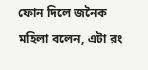ফোন দিলে জনৈক মহিলা বলেন, এটা রং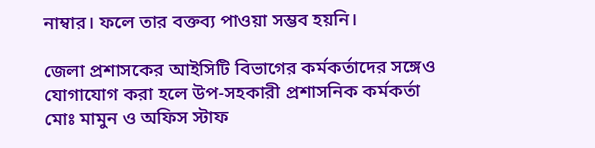নাম্বার। ফলে তার বক্তব্য পাওয়া সম্ভব হয়নি।

জেলা প্রশাসকের আইসিটি বিভাগের কর্মকর্তাদের সঙ্গেও যোগাযোগ করা হলে উপ-সহকারী প্রশাসনিক কর্মকর্তা মোঃ মামুন ও অফিস স্টাফ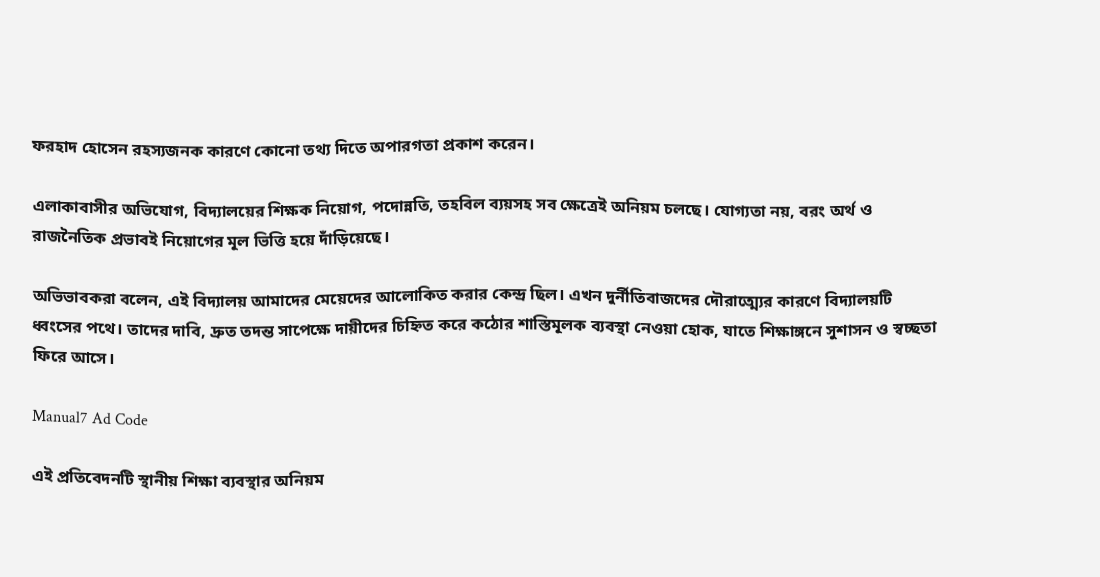ফরহাদ হোসেন রহস্যজনক কারণে কোনো তথ্য দিতে অপারগতা প্রকাশ করেন।

এলাকাবাসীর অভিযোগ, বিদ্যালয়ের শিক্ষক নিয়োগ, পদোন্নতি, তহবিল ব্যয়সহ সব ক্ষেত্রেই অনিয়ম চলছে। যোগ্যতা নয়, বরং অর্থ ও রাজনৈতিক প্রভাবই নিয়োগের মূল ভিত্তি হয়ে দাঁড়িয়েছে।

অভিভাবকরা বলেন, এই বিদ্যালয় আমাদের মেয়েদের আলোকিত করার কেন্দ্র ছিল। এখন দুর্নীতিবাজদের দৌরাত্ম্যের কারণে বিদ্যালয়টি ধ্বংসের পথে। তাদের দাবি, দ্রুত তদন্ত সাপেক্ষে দায়ীদের চিহ্নিত করে কঠোর শাস্তিমূলক ব্যবস্থা নেওয়া হোক, যাতে শিক্ষাঙ্গনে সুশাসন ও স্বচ্ছতা ফিরে আসে।

Manual7 Ad Code

এই প্রতিবেদনটি স্থানীয় শিক্ষা ব্যবস্থার অনিয়ম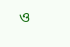ও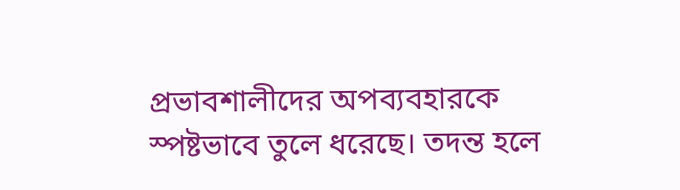প্রভাবশালীদের অপব্যবহারকে স্পষ্টভাবে তুলে ধরেছে। তদন্ত হলে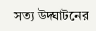সত্য উদ্ঘাটনের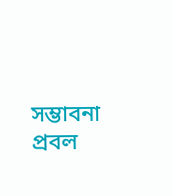সম্ভাবনা প্রবল